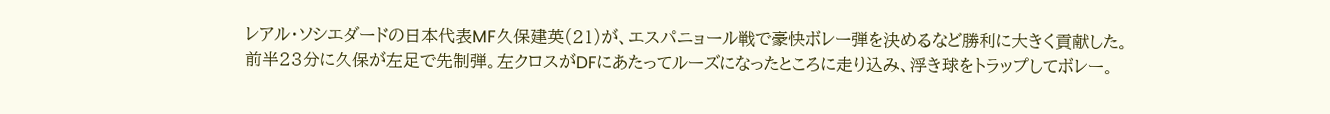レアル・ソシエダードの日本代表MF久保建英(21)が、エスパニョール戦で豪快ボレー弾を決めるなど勝利に大きく貢献した。
前半23分に久保が左足で先制弾。左クロスがDFにあたってルーズになったところに走り込み、浮き球をトラップしてボレー。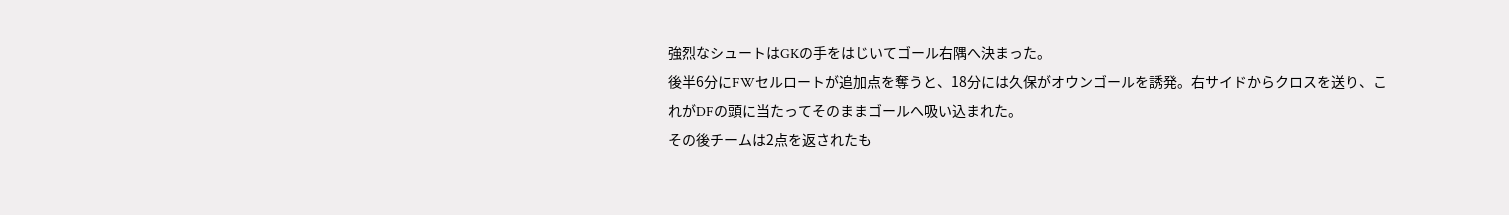強烈なシュートはGKの手をはじいてゴール右隅へ決まった。
後半6分にFWセルロートが追加点を奪うと、18分には久保がオウンゴールを誘発。右サイドからクロスを送り、これがDFの頭に当たってそのままゴールへ吸い込まれた。
その後チームは2点を返されたも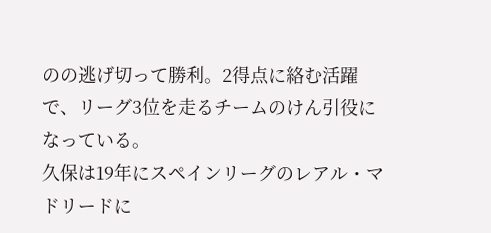のの逃げ切って勝利。2得点に絡む活躍で、リーグ3位を走るチームのけん引役になっている。
久保は19年にスペインリーグのレアル・マドリードに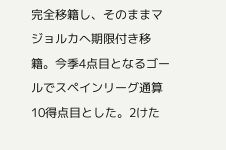完全移籍し、そのままマジョルカへ期限付き移籍。今季4点目となるゴールでスペインリーグ通算10得点目とした。2けた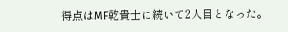得点はMF乾貴士に続いて2人目となった。